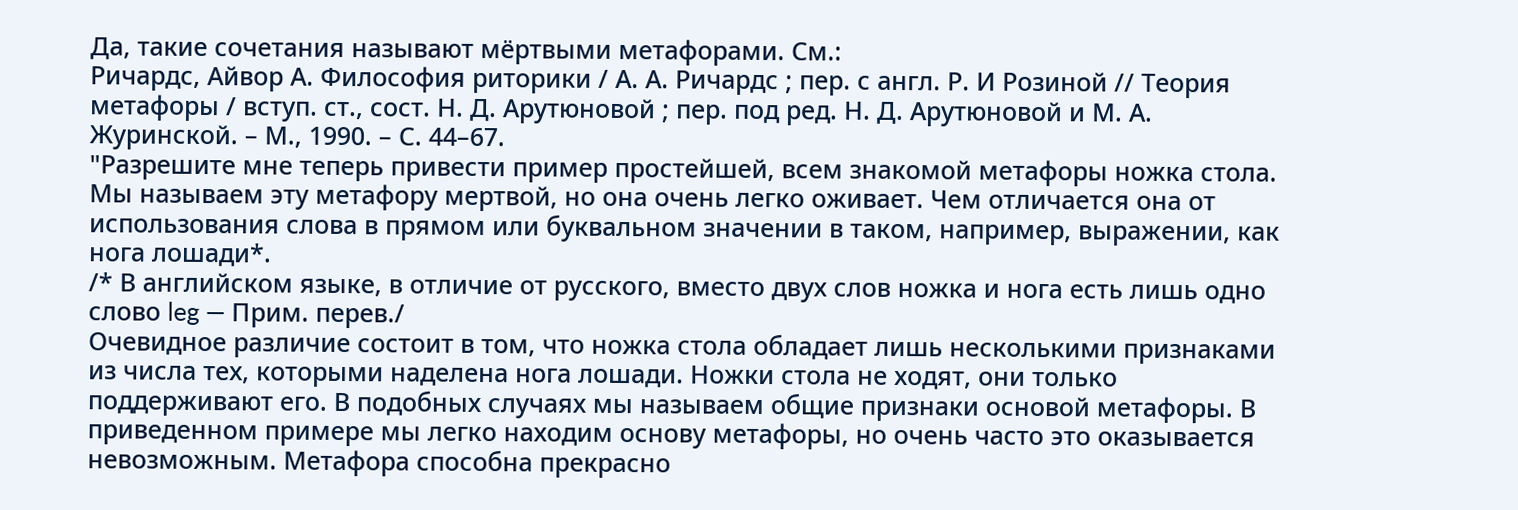Да, такие сочетания называют мёртвыми метафорами. См.:
Ричардс, Айвор А. Философия риторики / А. А. Ричардс ; пер. с англ. Р. И Розиной // Теория метафоры / вступ. ст., сост. Н. Д. Арутюновой ; пер. под ред. Н. Д. Арутюновой и М. А. Журинской. – М., 1990. – С. 44–67.
"Разрешите мне теперь привести пример простейшей, всем знакомой метафоры ножка стола. Мы называем эту метафору мертвой, но она очень легко оживает. Чем отличается она от использования слова в прямом или буквальном значении в таком, например, выражении, как нога лошади*.
/* В английском языке, в отличие от русского, вместо двух слов ножка и нога есть лишь одно слово leg — Прим. перев./
Очевидное различие состоит в том, что ножка стола обладает лишь несколькими признаками из числа тех, которыми наделена нога лошади. Ножки стола не ходят, они только поддерживают его. В подобных случаях мы называем общие признаки основой метафоры. В приведенном примере мы легко находим основу метафоры, но очень часто это оказывается невозможным. Метафора способна прекрасно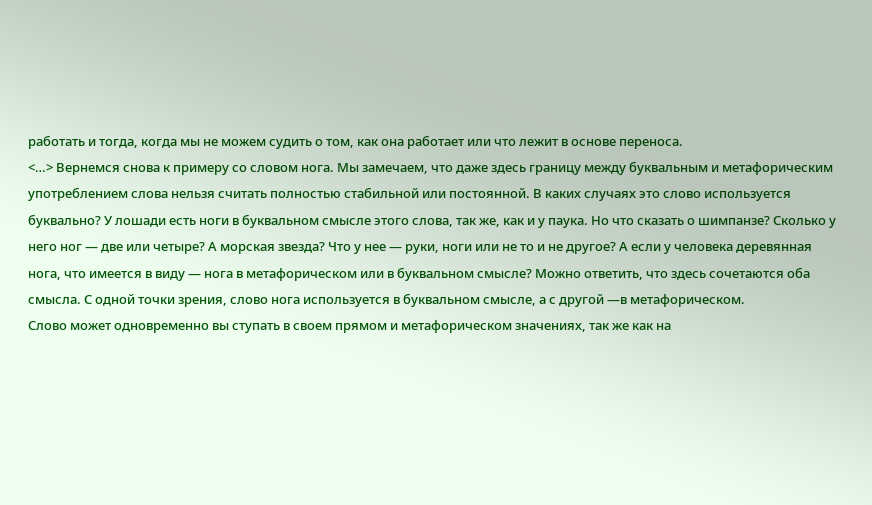работать и тогда, когда мы не можем судить о том, как она работает или что лежит в основе переноса.
<…> Вернемся снова к примеру со словом нога. Мы замечаем, что даже здесь границу между буквальным и метафорическим употреблением слова нельзя считать полностью стабильной или постоянной. В каких случаях это слово используется буквально? У лошади есть ноги в буквальном смысле этого слова, так же, как и у паука. Но что сказать о шимпанзе? Сколько у него ног — две или четыре? А морская звезда? Что у нее — руки, ноги или не то и не другое? А если у человека деревянная нога, что имеется в виду — нога в метафорическом или в буквальном смысле? Можно ответить, что здесь сочетаются оба смысла. С одной точки зрения, слово нога используется в буквальном смысле, а с другой —в метафорическом.
Слово может одновременно вы ступать в своем прямом и метафорическом значениях, так же как на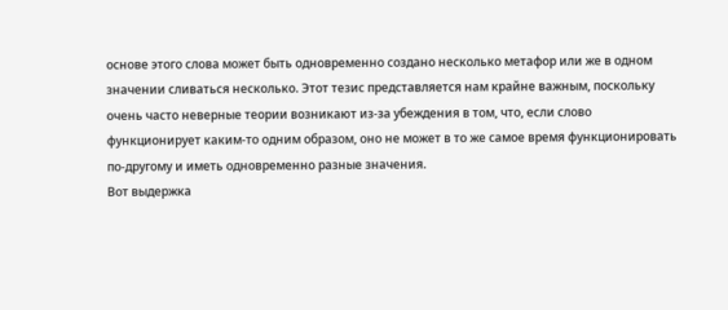основе этого слова может быть одновременно создано несколько метафор или же в одном значении сливаться несколько. Этот тезис представляется нам крайне важным, поскольку очень часто неверные теории возникают из-за убеждения в том, что, если слово функционирует каким-то одним образом, оно не может в то же самое время функционировать по-другому и иметь одновременно разные значения.
Вот выдержка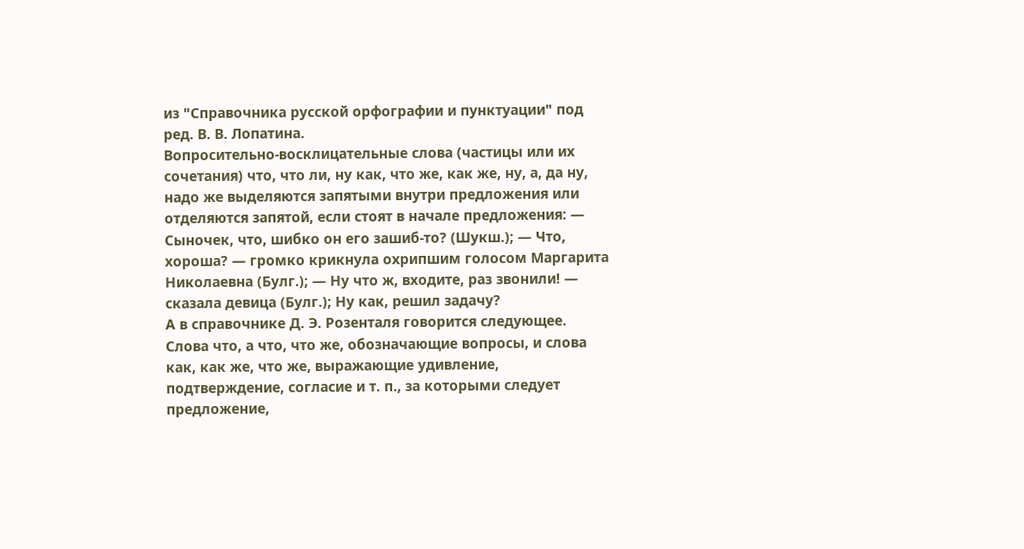из "Справочника русской орфографии и пунктуации" под ред. В. В. Лопатина.
Вопросительно-восклицательные слова (частицы или их сочетания) что, что ли, ну как, что же, как же, ну, а, да ну, надо же выделяются запятыми внутри предложения или отделяются запятой, если стоят в начале предложения: — Сыночек, что, шибко он его зашиб-то? (Шукш.); — Что, хороша? — громко крикнула охрипшим голосом Маргарита Николаевна (Булг.); — Ну что ж, входите, раз звонили! — сказала девица (Булг.); Ну как, решил задачу?
А в справочнике Д. Э. Розенталя говорится следующее.
Слова что, а что, что же, обозначающие вопросы, и слова как, как же, что же, выражающие удивление, подтверждение, согласие и т. п., за которыми следует предложение,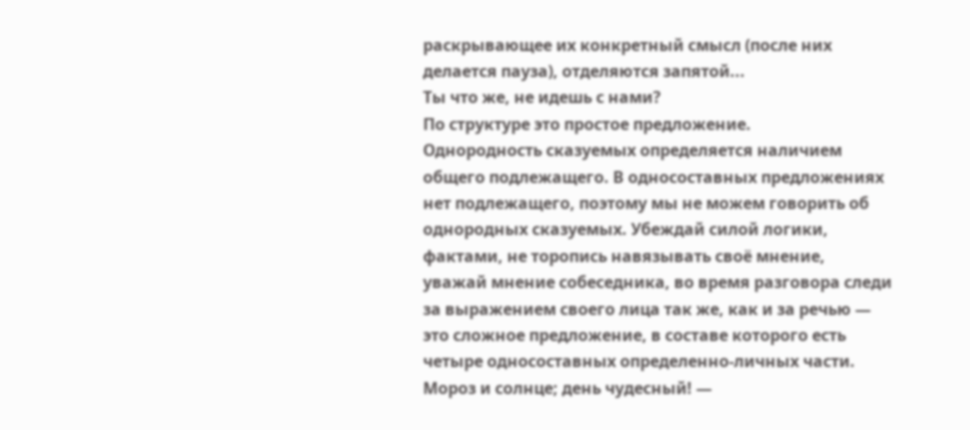раскрывающее их конкретный смысл (после них делается пауза), отделяются запятой...
Ты что же, не идешь с нами?
По структуре это простое предложение.
Однородность сказуемых определяется наличием общего подлежащего. В односоставных предложениях нет подлежащего, поэтому мы не можем говорить об однородных сказуемых. Убеждай силой логики, фактами, не торопись навязывать своё мнение, уважай мнение собеседника, во время разговора следи за выражением своего лица так же, как и за речью — это сложное предложение, в составе которого есть четыре односоставных определенно-личных части. Мороз и солнце; день чудесный! —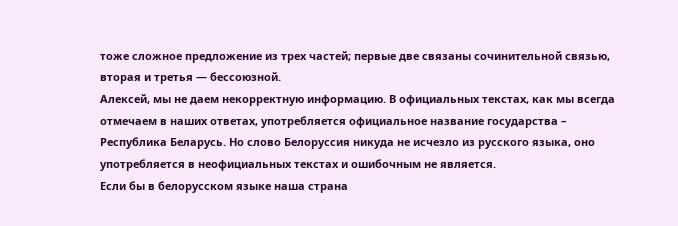тоже сложное предложение из трех частей; первые две связаны сочинительной связью, вторая и третья — бессоюзной.
Алексей, мы не даем некорректную информацию. В официальных текстах, как мы всегда отмечаем в наших ответах, употребляется официальное название государства – Республика Беларусь. Но слово Белоруссия никуда не исчезло из русского языка, оно употребляется в неофициальных текстах и ошибочным не является.
Если бы в белорусском языке наша страна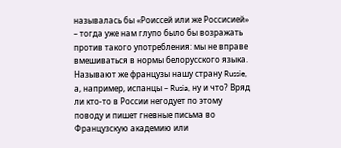называлась бы «Роиссей или же Россисией» – тогда уже нам глупо было бы возражать против такого употребления: мы не вправе вмешиваться в нормы белорусского языка. Называют же французы нашу страну Russie, а, например, испанцы – Rusia, ну и что? Вряд ли кто-то в России негодует по этому поводу и пишет гневные письма во Французскую академию или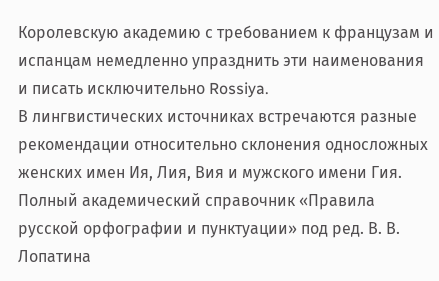Королевскую академию с требованием к французам и испанцам немедленно упразднить эти наименования и писать исключительно Rossiya.
В лингвистических источниках встречаются разные рекомендации относительно склонения односложных женских имен Ия, Лия, Вия и мужского имени Гия. Полный академический справочник «Правила русской орфографии и пунктуации» под ред. В. В. Лопатина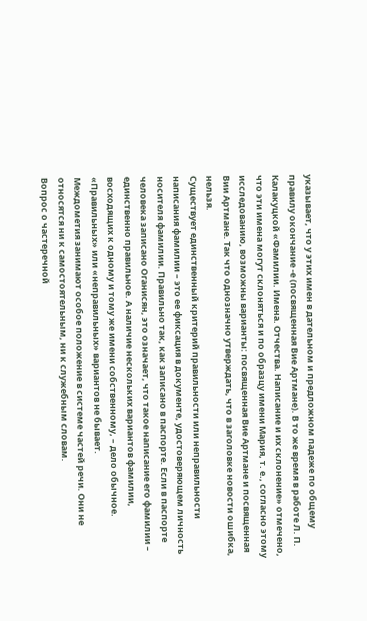указывает, что у этих имен в дательном и предложном падеже по общему правилу окончание -е (посвященная Вие Артмане). В то же время в работе Л. П. Калакуцкой «Фамилии. Имена. Отчества. Написание и их склонение» отмечено, что эти имена могут склоняться и по образцу имени Мария, т. е., согласно этому исследованию, возможны варианты: посвященная Вие Артмане и посвященная Вии Артмане. Так что однозначно утверждать, что в заголовке новости ошибка, нельзя.
Существует единственный критерий правильности или неправильности написания фамилии – это ее фиксация в документе, удостоверяющем личность носителя фамилии. Правильно так, как записано в паспорте. Если в паспорте человека записано Оганисян, это означает, что такое написание его фамилии – единственно правильное. А наличие нескольких вариантов фамилии, восходящих к одному и тому же имени собственному, – дело обычное. «Правильных» или «неправильных» вариантов не бывает.
Междометия занимают особое положение в системе частей речи. Они не относятся ни к самостоятельным, ни к служебным словам.
Вопрос о частеречной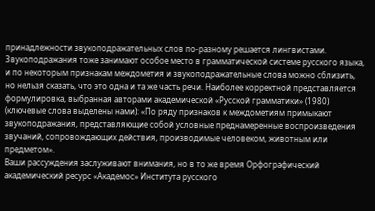принадлежности звукоподражательных слов по-разному решается лингвистами. Звукоподражания тоже занимают особое место в грамматической системе русского языка, и по некоторым признакам междометия и звукоподражательные слова можно сблизить, но нельзя сказать, что это одна и та же часть речи. Наиболее корректной представляется формулировка, выбранная авторами академической «Русской грамматики» (1980) (ключевые слова выделены нами): «По ряду признаков к междометиям примыкают звукоподражания, представляющие собой условные преднамеренные воспроизведения звучаний, сопровождающих действия, производимые человеком, животным или предметом».
Ваши рассуждения заслуживают внимания, но в то же время Орфографический академический ресурс «Академос» Института русского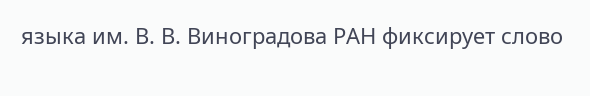языка им. В. В. Виноградова РАН фиксирует слово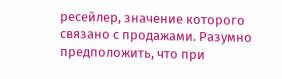ресейлер, значение которого связано с продажами. Разумно предположить, что при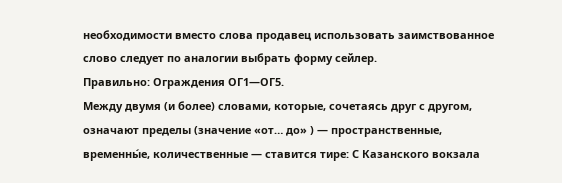необходимости вместо слова продавец использовать заимствованное слово следует по аналогии выбрать форму сейлер.
Правильно: Ограждения ОГ1—ОГ5.
Между двумя (и более) словами, которые, сочетаясь друг с другом, означают пределы (значение «от… до» ) — пространственные, временны́е, количественные — ставится тире: С Казанского вокзала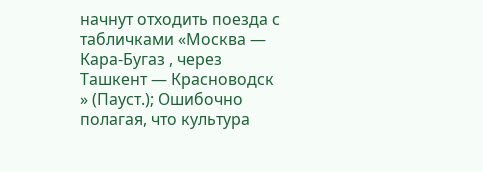начнут отходить поезда с табличками «Москва — Кара-Бугаз , через Ташкент — Красноводск » (Пауст.); Ошибочно полагая, что культура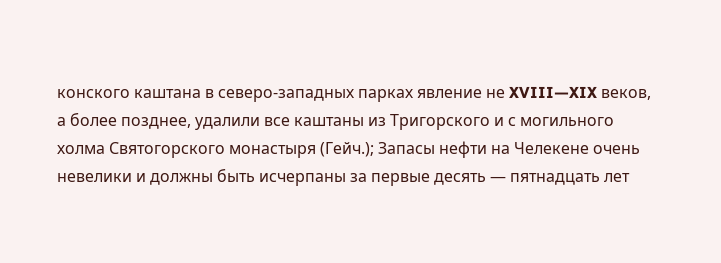конского каштана в северо-западных парках явление не XVIII—XIX веков, а более позднее, удалили все каштаны из Тригорского и с могильного холма Святогорского монастыря (Гейч.); Запасы нефти на Челекене очень невелики и должны быть исчерпаны за первые десять — пятнадцать лет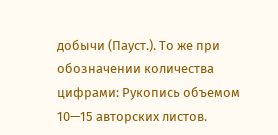добычи (Пауст.). То же при обозначении количества цифрами: Рукопись объемом 10—15 авторских листов.